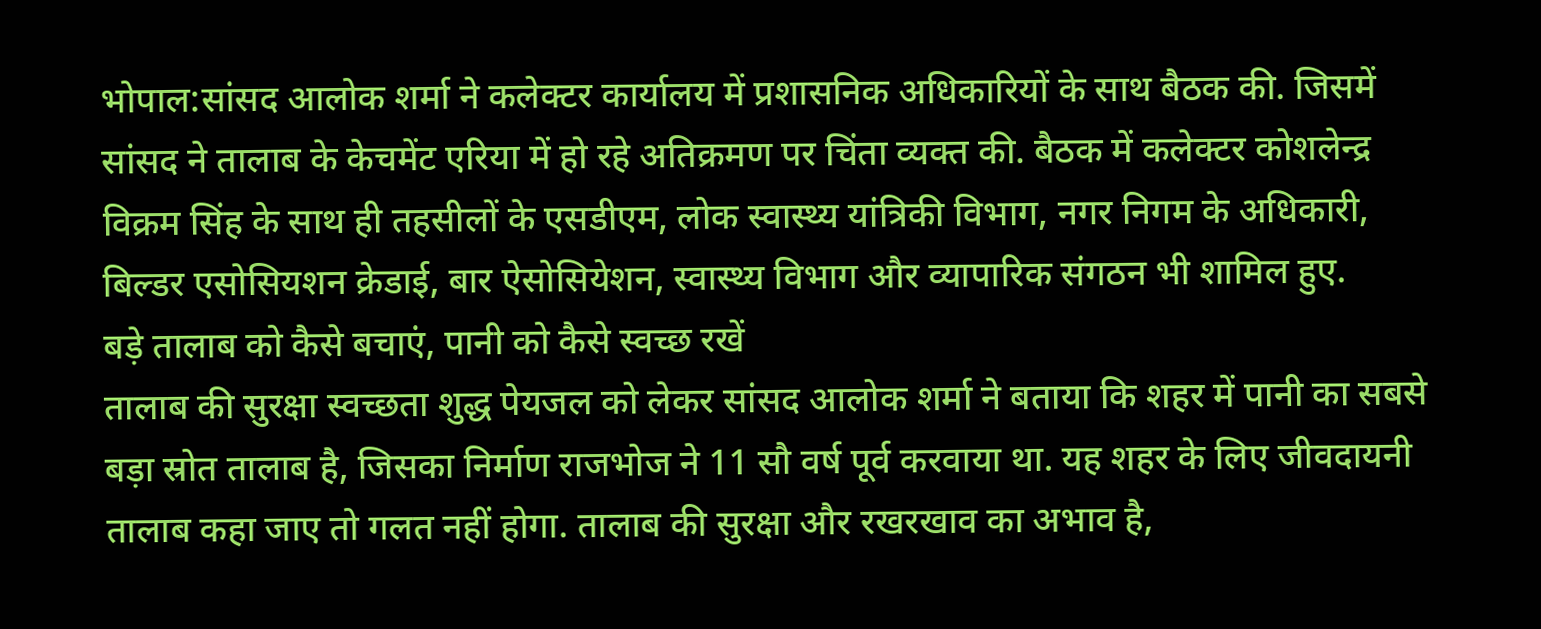भोपाल:सांसद आलोक शर्मा ने कलेक्टर कार्यालय में प्रशासनिक अधिकारियों के साथ बैठक की. जिसमें सांसद ने तालाब के केचमेंट एरिया में हो रहे अतिक्रमण पर चिंता व्यक्त की. बैठक में कलेक्टर कोशलेन्द्र विक्रम सिंह के साथ ही तहसीलों के एसडीएम, लोक स्वास्थ्य यांत्रिकी विभाग, नगर निगम के अधिकारी, बिल्डर एसोसियशन क्रेडाई, बार ऐसोसियेशन, स्वास्थ्य विभाग और व्यापारिक संगठन भी शामिल हुए.
बड़े तालाब को कैसे बचाएं, पानी को कैसे स्वच्छ रखें
तालाब की सुरक्षा स्वच्छता शुद्ध पेयजल को लेकर सांसद आलोक शर्मा ने बताया कि शहर में पानी का सबसे बड़ा स्रोत तालाब है, जिसका निर्माण राजभोज ने 11 सौ वर्ष पूर्व करवाया था. यह शहर के लिए जीवदायनी तालाब कहा जाए तो गलत नहीं होगा. तालाब की सुरक्षा और रखरखाव का अभाव है,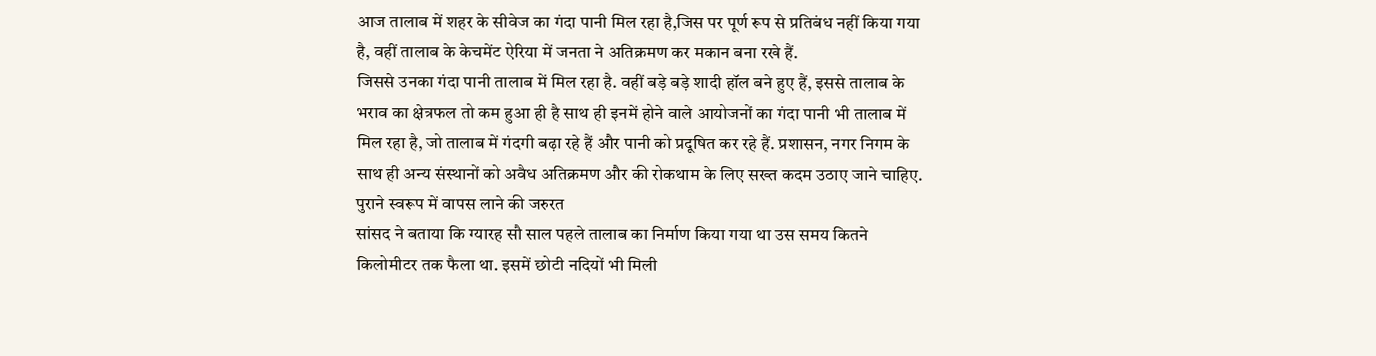आज तालाब में शहर के सीवेज का गंदा पानी मिल रहा है,जिस पर पूर्ण रूप से प्रतिबंध नहीं किया गया है, वहीं तालाब के केचमेंट ऐरिया में जनता ने अतिक्रमण कर मकान बना रखे हैं.
जिससे उनका गंदा पानी तालाब में मिल रहा है. वहीं बड़े बड़े शादी हॉल बने हुए हैं, इससे तालाब के भराव का क्षेत्रफल तो कम हुआ ही है साथ ही इनमें होने वाले आयोजनों का गंदा पानी भी तालाब में मिल रहा है, जो तालाब में गंदगी बढ़ा रहे हैं और पानी को प्रदूषित कर रहे हैं. प्रशासन, नगर निगम के साथ ही अन्य संस्थानों को अवैध अतिक्रमण और की रोकथाम के लिए सख्त कदम उठाए जाने चाहिए.
पुराने स्वरूप में वापस लाने की जरुरत
सांसद ने बताया कि ग्यारह सौ साल पहले तालाब का निर्माण किया गया था उस समय कितने किलोमीटर तक फैला था. इसमें छोटी नदियों भी मिली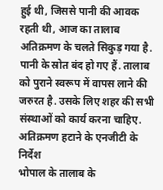हुई थी, जिससे पानी की आवक रहती थी, आज का तालाब अतिक्रमण के चलते सिकुड़ गया है. पानी के स्रोत बंद हो गए हैं. तालाब को पुराने स्वरूप में वापस लाने की जरुरत है. उसके लिए शहर की सभी संस्थाओं को कार्य करना चाहिए.
अतिक्रमण हटाने के एनजीटी के निर्देश
भोपाल के तालाब के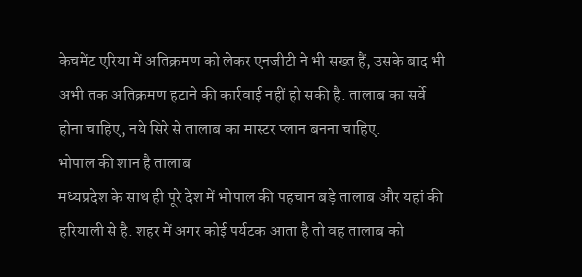केचमेंट एरिया में अतिक्रमण को लेकर एनजीटी ने भी सख्त हैं, उसके बाद भी अभी तक अतिक्रमण हटाने की कार्रवाई नहीं हो सकी है. तालाब का सर्वे होना चाहिए, नये सिरे से तालाब का मास्टर प्लान बनना चाहिए.
भोपाल की शान है तालाब
मध्यप्रदेश के साथ ही पूरे देश में भोपाल की पहचान बड़े तालाब और यहां की हरियाली से है. शहर में अगर कोई पर्यटक आता है तो वह तालाब को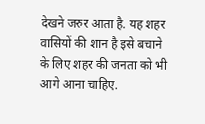देखने जरुर आता है. यह शहर वासियों की शान है इसे बचाने के लिए शहर की जनता को भी आगे आना चाहिए.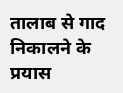तालाब से गाद निकालने के प्रयास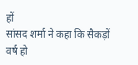हों
सांसद शर्मा ने कहा कि सैकड़ों वर्ष हो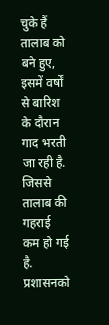चुके हैं तालाब को बने हुए, इसमें वर्षों से बारिश के दौरान गाद भरती जा रही है. जिससे तालाब की गहराई कम हो गई है. प्रशासनको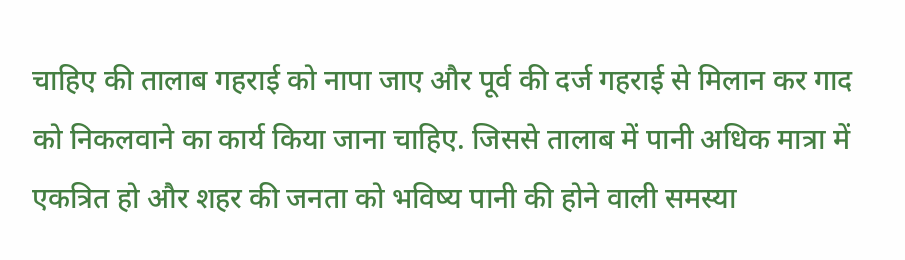चाहिए की तालाब गहराई को नापा जाए और पूर्व की दर्ज गहराई से मिलान कर गाद को निकलवाने का कार्य किया जाना चाहिए. जिससे तालाब में पानी अधिक मात्रा में एकत्रित हो और शहर की जनता को भविष्य पानी की होने वाली समस्या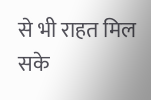से भी राहत मिल सके